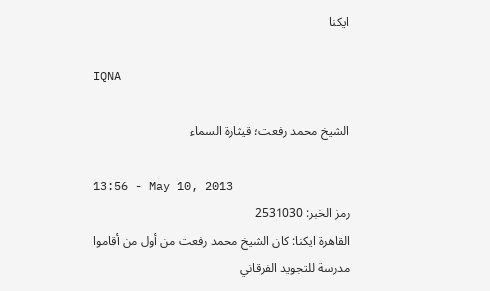ایکنا

IQNA

الشيخ محمد رفعت؛ قيثارة السماء

13:56 - May 10, 2013
رمز الخبر: 2531030
القاهرة ايكنا: كان الشيخ محمد رفعت من أول من أقاموا مدرسة للتجويد الفرقاني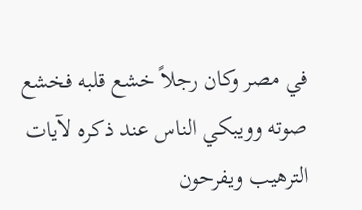في مصر وكان رجلاً خشع قلبه فخشع صوته وويبكي الناس عند ذكره لآيات الترهيب ويفرحون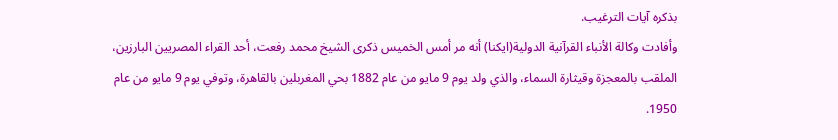بذكره آيات الترغيب.
وأفادت وكالة الأنباء القرآنية الدولية(ايكنا) أنه مر أمس الخميس ذكرى الشيخ محمد رفعت، أحد القراء المصريين البارزين، الملقب بالمعجزة وقيثارة السماء، والذي ولد يوم 9 مايو من عام 1882 بحي المغربلين بالقاهرة، وتوفي يوم 9 مايو من عام 1950.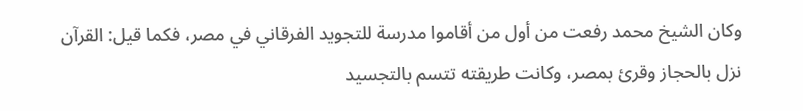وكان الشيخ محمد رفعت من أول من أقاموا مدرسة للتجويد الفرقاني في مصر، فكما قيل: القرآن نزل بالحجاز وقرئ بمصر، وكانت طريقته تتسم بالتجسيد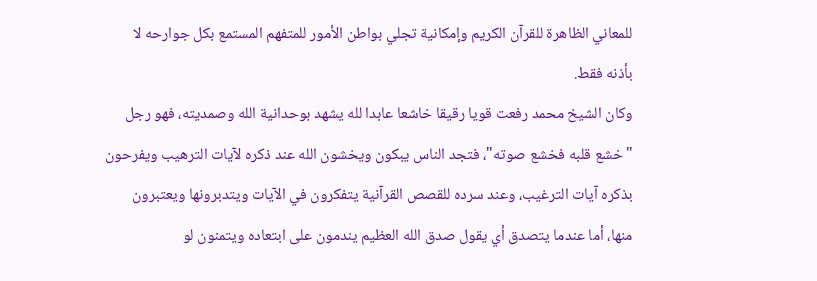للمعاني الظاهرة للقرآن الكريم وإمكانية تجلي بواطن الأمور للمتفهم المستمع بكل جوارحه لا بأذنه فقط.
وكان الشيخ محمد رفعت قويا رقيقا خاشعا عابدا لله يشهد بوحدانية الله وصمديته، فهو رجل "خشع قلبه فخشع صوته"، فتجد الناس يبكون ويخشون الله عند ذكره لآيات الترهيب ويفرحون بذكره آيات الترغيب، وعند سرده للقصص القرآنية يتفكرون في الآيات ويتدبرونها ويعتبرون منها، أما عندما يتصدق أي يقول صدق الله العظيم يندمون على ابتعاده ويتمنون لو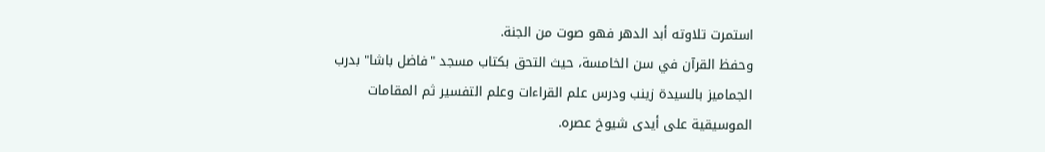استمرت تلاوته أبد الدهر فهو صوت من الجنة.
وحفظ القرآن في سن الخامسة، حيث التحق بكتاب مسجد "فاضل باشا" بدرب الجماميز بالسيدة زينب ودرس علم القراءات وعلم التفسير ثم المقامات الموسيقية على أيدى شيوخ عصره.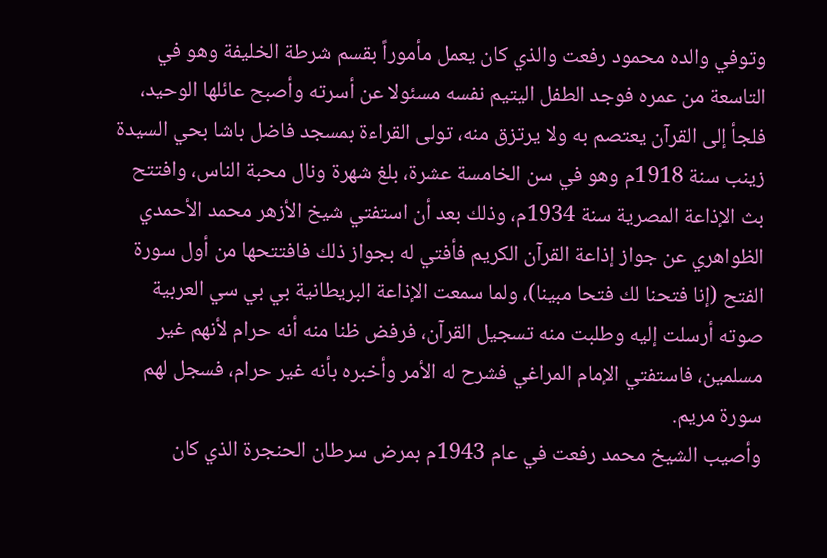وتوفي والده محمود رفعت والذي كان يعمل مأموراً بقسم شرطة الخليفة وهو في التاسعة من عمره فوجد الطفل اليتيم نفسه مسئولا عن أسرته وأصبح عائلها الوحيد، فلجأ إلى القرآن يعتصم به ولا يرتزق منه، تولى القراءة بمسجد فاضل باشا بحي السيدة زينب سنة 1918م وهو في سن الخامسة عشرة، بلغ شهرة ونال محبة الناس، وافتتح بث الإذاعة المصرية سنة 1934م، وذلك بعد أن استفتي شيخ الأزهر محمد الأحمدي الظواهري عن جواز إذاعة القرآن الكريم فأفتي له بجواز ذلك فافتتحها من أول سورة الفتح (إنا فتحنا لك فتحا مبينا)، ولما سمعت الإذاعة البريطانية بي بي سي العربية صوته أرسلت إليه وطلبت منه تسجيل القرآن، فرفض ظنا منه أنه حرام لأنهم غير مسلمين، فاستفتي الإمام المراغي فشرح له الأمر وأخبره بأنه غير حرام، فسجل لهم سورة مريم.
وأصيب الشيخ محمد رفعت في عام 1943م بمرض سرطان الحنجرة الذي كان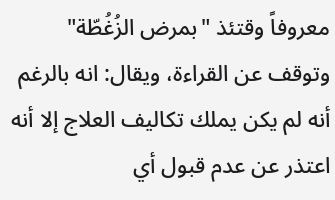معروفاً وقتئذ "بمرض الزُغُطّة" وتوقف عن القراءة، ويقال: انه بالرغم أنه لم يكن يملك تكاليف العلاج إلا أنه اعتذر عن عدم قبول أي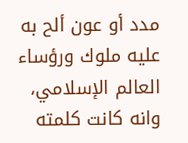مدد أو عون ألح به عليه ملوك ورؤساء العالم الإسلامي، وانه كانت كلمته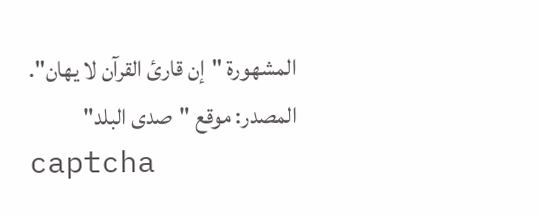المشهورة "إن قارئ القرآن لا يهان".
المصدر: موقع "صدى البلد"
captcha